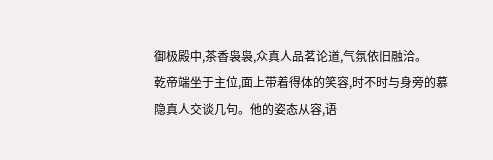御极殿中,茶香袅袅,众真人品茗论道,气氛依旧融洽。
乾帝端坐于主位,面上带着得体的笑容,时不时与身旁的慕隐真人交谈几句。他的姿态从容,语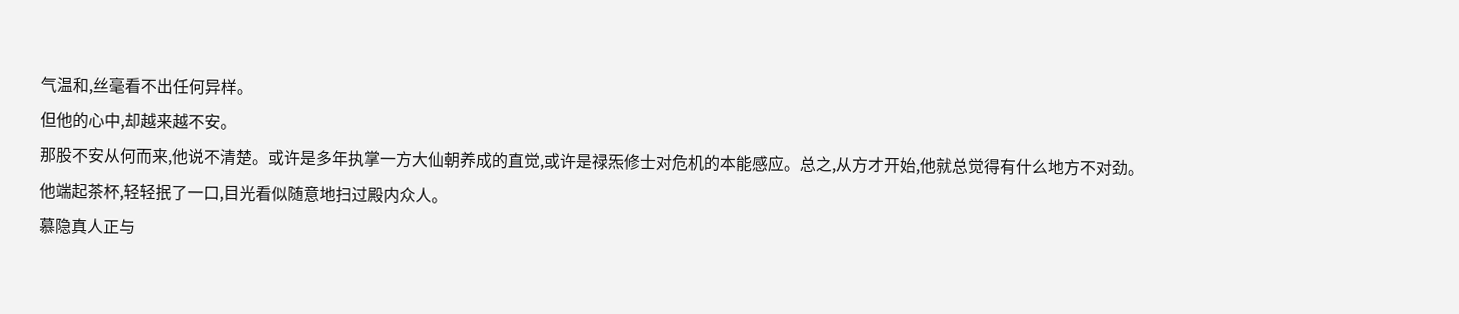气温和,丝毫看不出任何异样。
但他的心中,却越来越不安。
那股不安从何而来,他说不清楚。或许是多年执掌一方大仙朝养成的直觉,或许是禄炁修士对危机的本能感应。总之,从方才开始,他就总觉得有什么地方不对劲。
他端起茶杯,轻轻抿了一口,目光看似随意地扫过殿内众人。
慕隐真人正与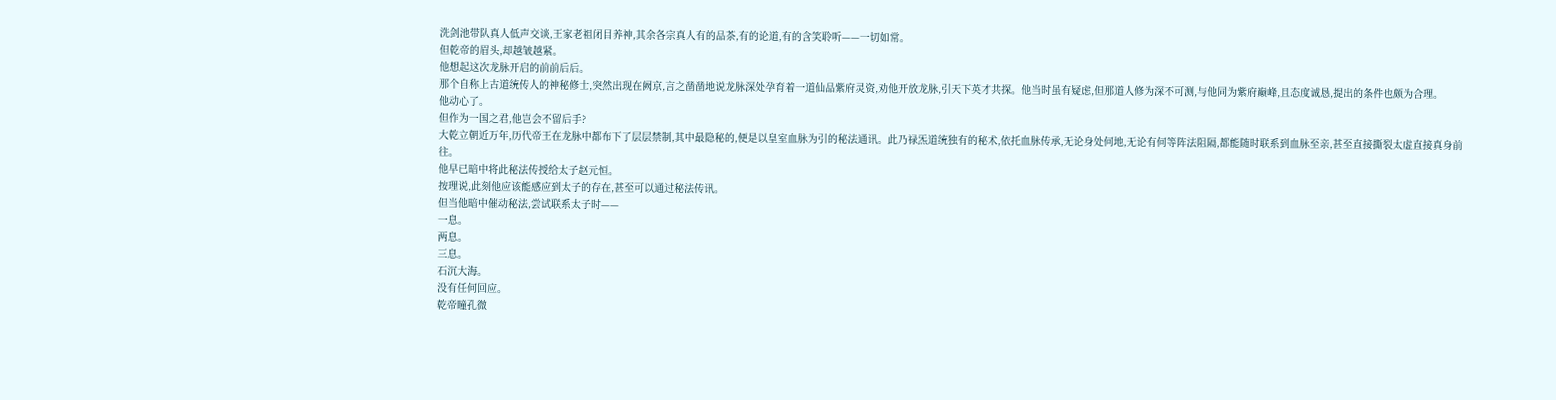洗剑池带队真人低声交谈,王家老祖闭目养神,其余各宗真人有的品茶,有的论道,有的含笑聆听——一切如常。
但乾帝的眉头,却越皱越紧。
他想起这次龙脉开启的前前后后。
那个自称上古道统传人的神秘修士,突然出现在阙京,言之凿凿地说龙脉深处孕育着一道仙品紫府灵资,劝他开放龙脉,引天下英才共探。他当时虽有疑虑,但那道人修为深不可测,与他同为紫府巅峰,且态度诚恳,提出的条件也颇为合理。
他动心了。
但作为一国之君,他岂会不留后手?
大乾立朝近万年,历代帝王在龙脉中都布下了层层禁制,其中最隐秘的,便是以皇室血脉为引的秘法通讯。此乃禄炁道统独有的秘术,依托血脉传承,无论身处何地,无论有何等阵法阻隔,都能随时联系到血脉至亲,甚至直接撕裂太虚直接真身前往。
他早已暗中将此秘法传授给太子赵元恒。
按理说,此刻他应该能感应到太子的存在,甚至可以通过秘法传讯。
但当他暗中催动秘法,尝试联系太子时——
一息。
两息。
三息。
石沉大海。
没有任何回应。
乾帝瞳孔微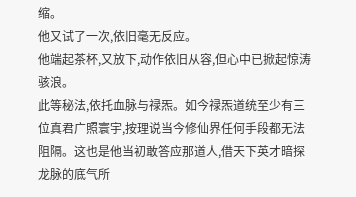缩。
他又试了一次,依旧毫无反应。
他端起茶杯,又放下,动作依旧从容,但心中已掀起惊涛骇浪。
此等秘法,依托血脉与禄炁。如今禄炁道统至少有三位真君广照寰宇,按理说当今修仙界任何手段都无法阻隔。这也是他当初敢答应那道人,借天下英才暗探龙脉的底气所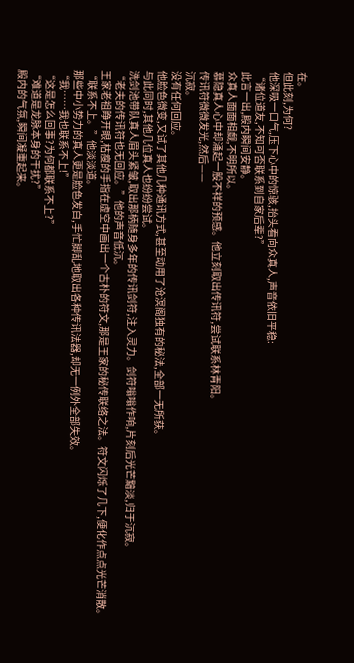在。
但此刻,为何?
他深吸一口气,压下心中的惊骇,抬头看向众真人,声音依旧平稳:
“诸位道友,不知可否联系到自家后辈?”
此言一出,殿内瞬间安静。
众真人面面相觑,不明所以。
慕隐真人心中却涌起一股不祥的预感。他立刻取出传讯符,尝试联系林青阳。
传讯符微微发光,然后——
沉寂。
没有任何回应。
他脸色微变,又试了其他几种通讯方式,甚至动用了沧溟阁独有的秘法,全部一无所获。
与此同时,其他几位真人也纷纷尝试。
洗剑池带队真人眉头紧皱,取出那柄随身多年的传讯剑符,注入灵力。剑符嗡嗡作响,片刻后光芒黯淡,归于沉寂。
“老夫的传讯符也无回应。”他的声音低沉。
王家老祖睁开眼,枯瘦的手指在虚空中画出一个古朴的符文,那是王家的秘传联络之法。符文闪烁了几下,便化作点点光芒消散。
“联系不上。”他淡淡道。
那些中小势力的真人更是脸色发白,手忙脚乱地取出各种传讯法器,却无一例外全部失效。
“我……我也联系不上!”
“这是怎么回事?为何都联系不上?”
“难道是龙脉本身的干扰?”
殿内的气氛,瞬间凝重起来。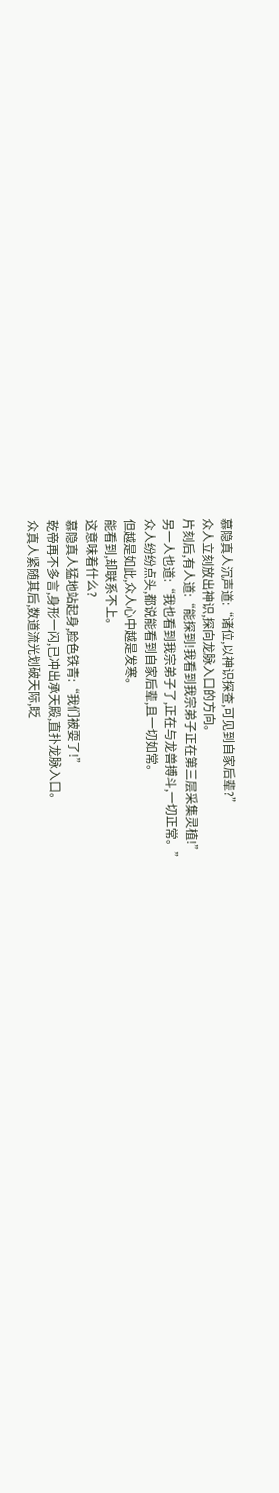慕隐真人沉声道:“诸位,以神识探查,可见到自家后辈?”
众人立刻放出神识,探向龙脉入口的方向。
片刻后,有人道:“能探到!我看到我宗弟子正在第三层采集灵植!”
另一人也道:“我也看到我宗弟子了,正在与龙兽搏斗,一切正常。”
众人纷纷点头,都说能看到自家后辈,且一切如常。
但越是如此,众人心中越是发寒。
能看到,却联系不上。
这意味着什么?
慕隐真人猛地站起身,脸色铁青:“我们被耍了!”
乾帝再不多言,身形一闪,已冲出承天殿,直扑龙脉入口。
众真人紧随其后,数道流光划破天际,眨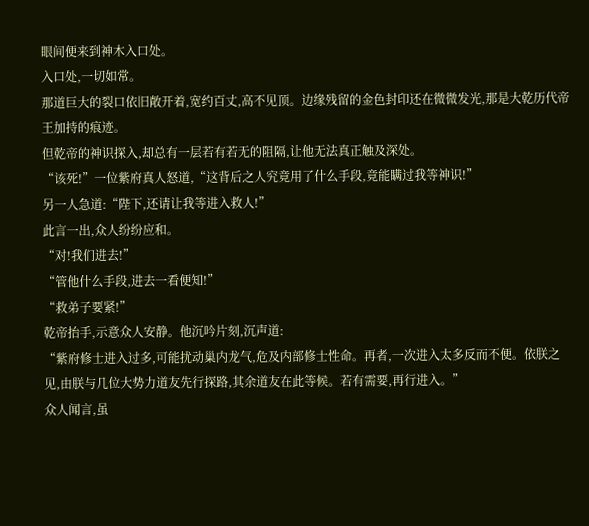眼间便来到神木入口处。
入口处,一切如常。
那道巨大的裂口依旧敞开着,宽约百丈,高不见顶。边缘残留的金色封印还在微微发光,那是大乾历代帝王加持的痕迹。
但乾帝的神识探入,却总有一层若有若无的阻隔,让他无法真正触及深处。
“该死!”一位紫府真人怒道,“这背后之人究竟用了什么手段,竟能瞒过我等神识!”
另一人急道:“陛下,还请让我等进入救人!”
此言一出,众人纷纷应和。
“对!我们进去!”
“管他什么手段,进去一看便知!”
“救弟子要紧!”
乾帝抬手,示意众人安静。他沉吟片刻,沉声道:
“紫府修士进入过多,可能扰动巢内龙气,危及内部修士性命。再者,一次进入太多反而不便。依朕之见,由朕与几位大势力道友先行探路,其余道友在此等候。若有需要,再行进入。”
众人闻言,虽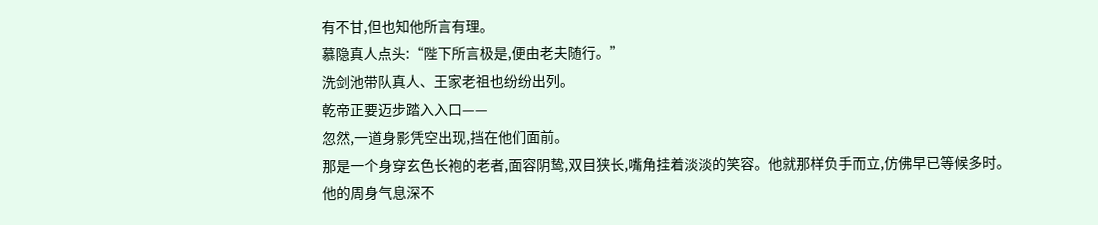有不甘,但也知他所言有理。
慕隐真人点头:“陛下所言极是,便由老夫随行。”
洗剑池带队真人、王家老祖也纷纷出列。
乾帝正要迈步踏入入口——
忽然,一道身影凭空出现,挡在他们面前。
那是一个身穿玄色长袍的老者,面容阴鸷,双目狭长,嘴角挂着淡淡的笑容。他就那样负手而立,仿佛早已等候多时。
他的周身气息深不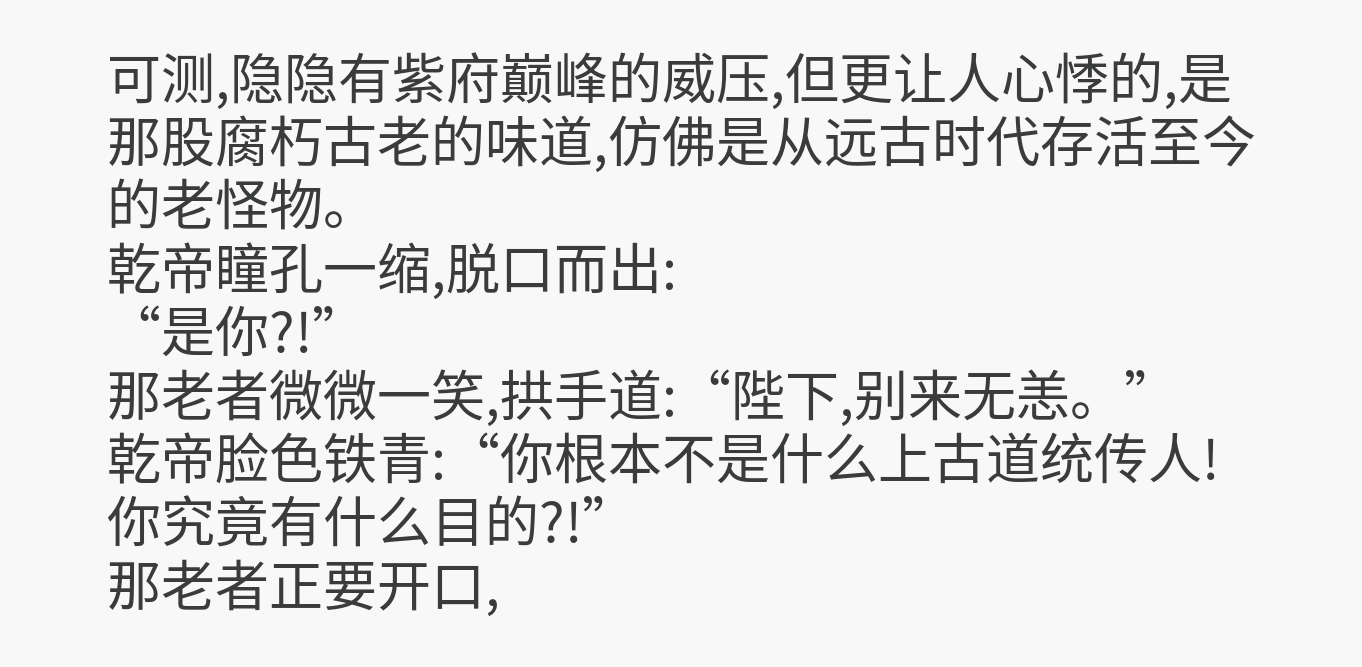可测,隐隐有紫府巅峰的威压,但更让人心悸的,是那股腐朽古老的味道,仿佛是从远古时代存活至今的老怪物。
乾帝瞳孔一缩,脱口而出:
“是你?!”
那老者微微一笑,拱手道:“陛下,别来无恙。”
乾帝脸色铁青:“你根本不是什么上古道统传人!你究竟有什么目的?!”
那老者正要开口,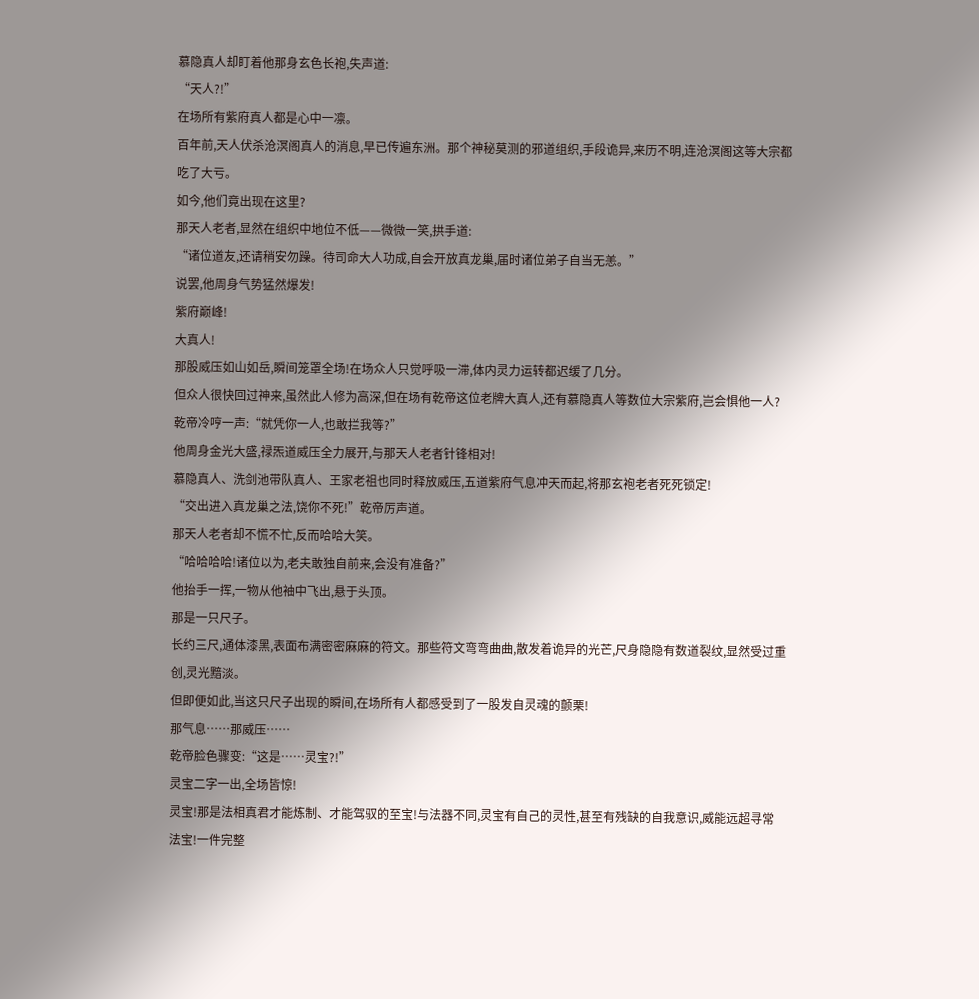慕隐真人却盯着他那身玄色长袍,失声道:
“天人?!”
在场所有紫府真人都是心中一凛。
百年前,天人伏杀沧溟阁真人的消息,早已传遍东洲。那个神秘莫测的邪道组织,手段诡异,来历不明,连沧溟阁这等大宗都吃了大亏。
如今,他们竟出现在这里?
那天人老者,显然在组织中地位不低——微微一笑,拱手道:
“诸位道友,还请稍安勿躁。待司命大人功成,自会开放真龙巢,届时诸位弟子自当无恙。”
说罢,他周身气势猛然爆发!
紫府巅峰!
大真人!
那股威压如山如岳,瞬间笼罩全场!在场众人只觉呼吸一滞,体内灵力运转都迟缓了几分。
但众人很快回过神来,虽然此人修为高深,但在场有乾帝这位老牌大真人,还有慕隐真人等数位大宗紫府,岂会惧他一人?
乾帝冷哼一声:“就凭你一人,也敢拦我等?”
他周身金光大盛,禄炁道威压全力展开,与那天人老者针锋相对!
慕隐真人、洗剑池带队真人、王家老祖也同时释放威压,五道紫府气息冲天而起,将那玄袍老者死死锁定!
“交出进入真龙巢之法,饶你不死!”乾帝厉声道。
那天人老者却不慌不忙,反而哈哈大笑。
“哈哈哈哈!诸位以为,老夫敢独自前来,会没有准备?”
他抬手一挥,一物从他袖中飞出,悬于头顶。
那是一只尺子。
长约三尺,通体漆黑,表面布满密密麻麻的符文。那些符文弯弯曲曲,散发着诡异的光芒,尺身隐隐有数道裂纹,显然受过重创,灵光黯淡。
但即便如此,当这只尺子出现的瞬间,在场所有人都感受到了一股发自灵魂的颤栗!
那气息……那威压……
乾帝脸色骤变:“这是……灵宝?!”
灵宝二字一出,全场皆惊!
灵宝!那是法相真君才能炼制、才能驾驭的至宝!与法器不同,灵宝有自己的灵性,甚至有残缺的自我意识,威能远超寻常法宝!一件完整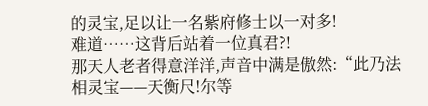的灵宝,足以让一名紫府修士以一对多!
难道……这背后站着一位真君?!
那天人老者得意洋洋,声音中满是傲然:“此乃法相灵宝——天衡尺!尔等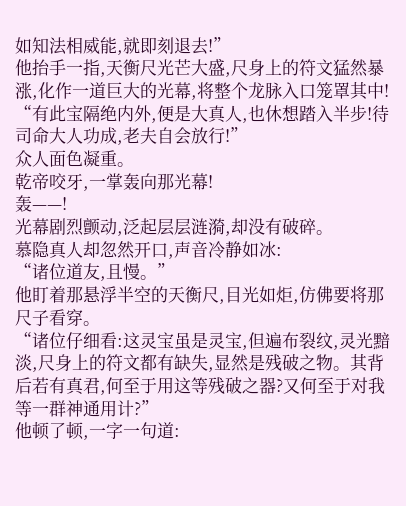如知法相威能,就即刻退去!”
他抬手一指,天衡尺光芒大盛,尺身上的符文猛然暴涨,化作一道巨大的光幕,将整个龙脉入口笼罩其中!
“有此宝隔绝内外,便是大真人,也休想踏入半步!待司命大人功成,老夫自会放行!”
众人面色凝重。
乾帝咬牙,一掌轰向那光幕!
轰——!
光幕剧烈颤动,泛起层层涟漪,却没有破碎。
慕隐真人却忽然开口,声音冷静如冰:
“诸位道友,且慢。”
他盯着那悬浮半空的天衡尺,目光如炬,仿佛要将那尺子看穿。
“诸位仔细看:这灵宝虽是灵宝,但遍布裂纹,灵光黯淡,尺身上的符文都有缺失,显然是残破之物。其背后若有真君,何至于用这等残破之器?又何至于对我等一群神通用计?”
他顿了顿,一字一句道: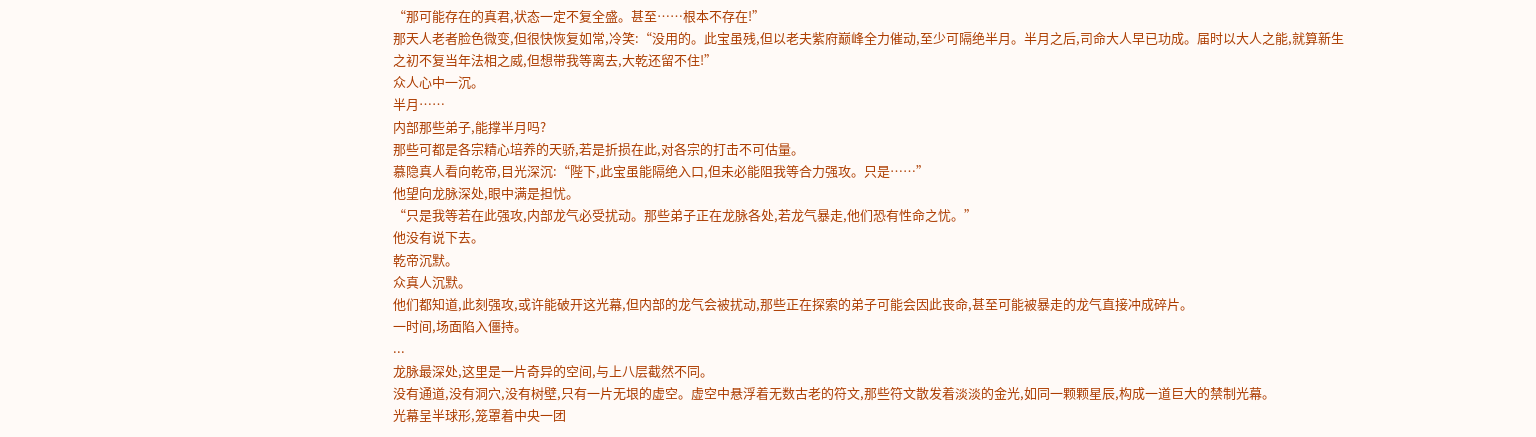“那可能存在的真君,状态一定不复全盛。甚至……根本不存在!”
那天人老者脸色微变,但很快恢复如常,冷笑:“没用的。此宝虽残,但以老夫紫府巅峰全力催动,至少可隔绝半月。半月之后,司命大人早已功成。届时以大人之能,就算新生之初不复当年法相之威,但想带我等离去,大乾还留不住!”
众人心中一沉。
半月……
内部那些弟子,能撑半月吗?
那些可都是各宗精心培养的天骄,若是折损在此,对各宗的打击不可估量。
慕隐真人看向乾帝,目光深沉:“陛下,此宝虽能隔绝入口,但未必能阻我等合力强攻。只是……”
他望向龙脉深处,眼中满是担忧。
“只是我等若在此强攻,内部龙气必受扰动。那些弟子正在龙脉各处,若龙气暴走,他们恐有性命之忧。”
他没有说下去。
乾帝沉默。
众真人沉默。
他们都知道,此刻强攻,或许能破开这光幕,但内部的龙气会被扰动,那些正在探索的弟子可能会因此丧命,甚至可能被暴走的龙气直接冲成碎片。
一时间,场面陷入僵持。
...
龙脉最深处,这里是一片奇异的空间,与上八层截然不同。
没有通道,没有洞穴,没有树壁,只有一片无垠的虚空。虚空中悬浮着无数古老的符文,那些符文散发着淡淡的金光,如同一颗颗星辰,构成一道巨大的禁制光幕。
光幕呈半球形,笼罩着中央一团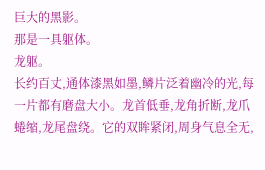巨大的黑影。
那是一具躯体。
龙躯。
长约百丈,通体漆黑如墨,鳞片泛着幽冷的光,每一片都有磨盘大小。龙首低垂,龙角折断,龙爪蜷缩,龙尾盘绕。它的双眸紧闭,周身气息全无,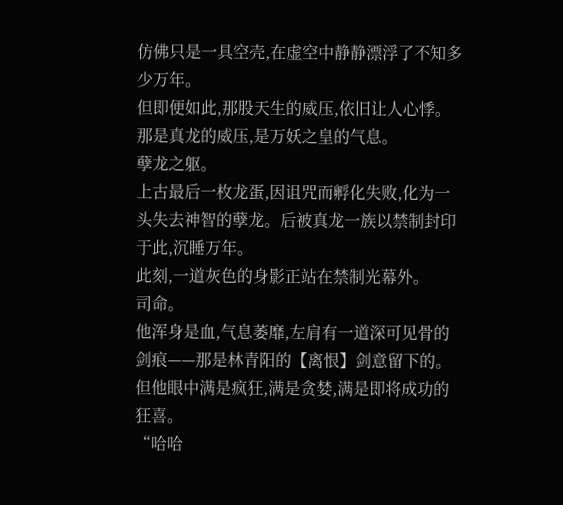仿佛只是一具空壳,在虚空中静静漂浮了不知多少万年。
但即便如此,那股天生的威压,依旧让人心悸。
那是真龙的威压,是万妖之皇的气息。
孽龙之躯。
上古最后一枚龙蛋,因诅咒而孵化失败,化为一头失去神智的孽龙。后被真龙一族以禁制封印于此,沉睡万年。
此刻,一道灰色的身影正站在禁制光幕外。
司命。
他浑身是血,气息萎靡,左肩有一道深可见骨的剑痕——那是林青阳的【离恨】剑意留下的。但他眼中满是疯狂,满是贪婪,满是即将成功的狂喜。
“哈哈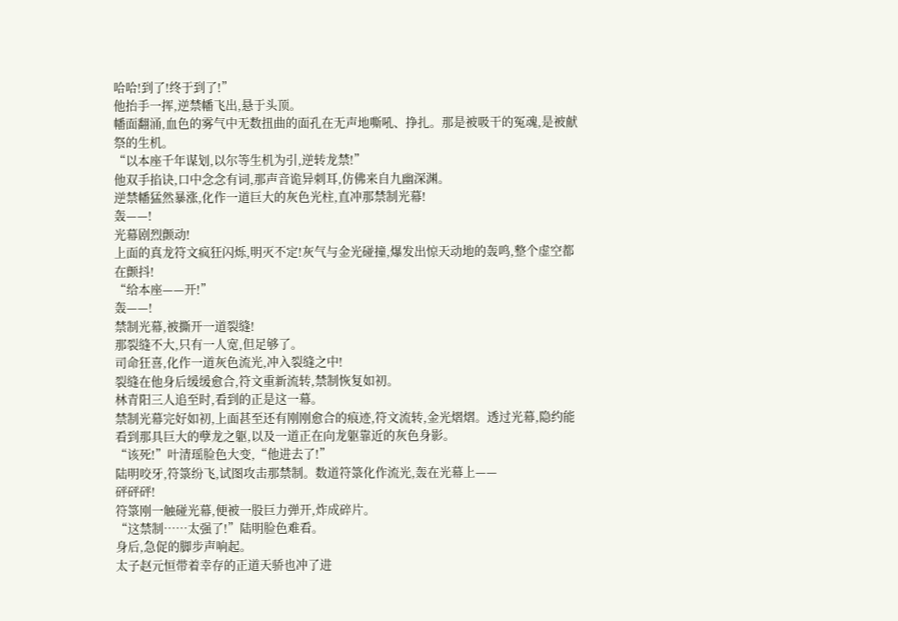哈哈!到了!终于到了!”
他抬手一挥,逆禁幡飞出,悬于头顶。
幡面翻涌,血色的雾气中无数扭曲的面孔在无声地嘶吼、挣扎。那是被吸干的冤魂,是被献祭的生机。
“以本座千年谋划,以尔等生机为引,逆转龙禁!”
他双手掐诀,口中念念有词,那声音诡异刺耳,仿佛来自九幽深渊。
逆禁幡猛然暴涨,化作一道巨大的灰色光柱,直冲那禁制光幕!
轰——!
光幕剧烈颤动!
上面的真龙符文疯狂闪烁,明灭不定!灰气与金光碰撞,爆发出惊天动地的轰鸣,整个虚空都在颤抖!
“给本座——开!”
轰——!
禁制光幕,被撕开一道裂缝!
那裂缝不大,只有一人宽,但足够了。
司命狂喜,化作一道灰色流光,冲入裂缝之中!
裂缝在他身后缓缓愈合,符文重新流转,禁制恢复如初。
林青阳三人追至时,看到的正是这一幕。
禁制光幕完好如初,上面甚至还有刚刚愈合的痕迹,符文流转,金光熠熠。透过光幕,隐约能看到那具巨大的孽龙之躯,以及一道正在向龙躯靠近的灰色身影。
“该死!”叶清瑶脸色大变,“他进去了!”
陆明咬牙,符箓纷飞,试图攻击那禁制。数道符箓化作流光,轰在光幕上——
砰砰砰!
符箓刚一触碰光幕,便被一股巨力弹开,炸成碎片。
“这禁制……太强了!”陆明脸色难看。
身后,急促的脚步声响起。
太子赵元恒带着幸存的正道天骄也冲了进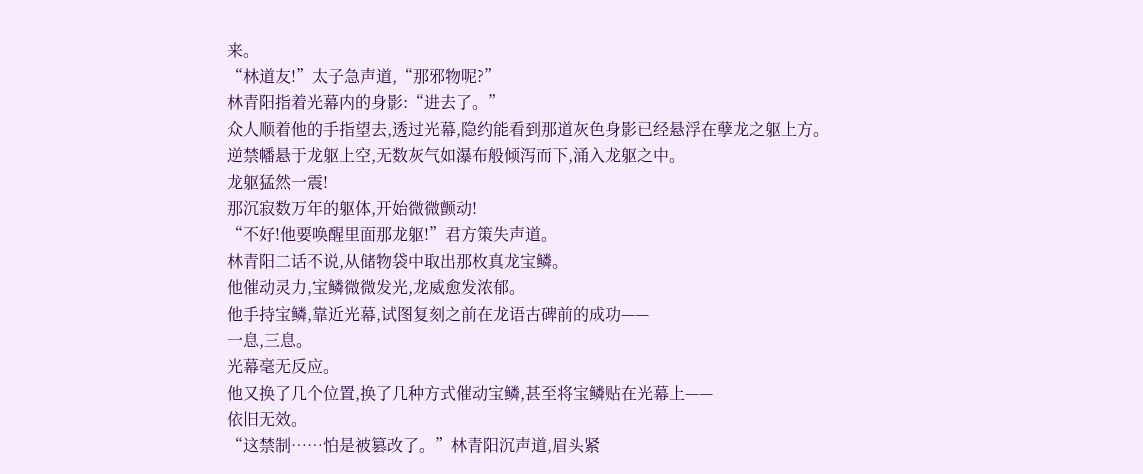来。
“林道友!”太子急声道,“那邪物呢?”
林青阳指着光幕内的身影:“进去了。”
众人顺着他的手指望去,透过光幕,隐约能看到那道灰色身影已经悬浮在孽龙之躯上方。
逆禁幡悬于龙躯上空,无数灰气如瀑布般倾泻而下,涌入龙躯之中。
龙躯猛然一震!
那沉寂数万年的躯体,开始微微颤动!
“不好!他要唤醒里面那龙躯!”君方策失声道。
林青阳二话不说,从储物袋中取出那枚真龙宝鳞。
他催动灵力,宝鳞微微发光,龙威愈发浓郁。
他手持宝鳞,靠近光幕,试图复刻之前在龙语古碑前的成功——
一息,三息。
光幕毫无反应。
他又换了几个位置,换了几种方式催动宝鳞,甚至将宝鳞贴在光幕上——
依旧无效。
“这禁制……怕是被篡改了。”林青阳沉声道,眉头紧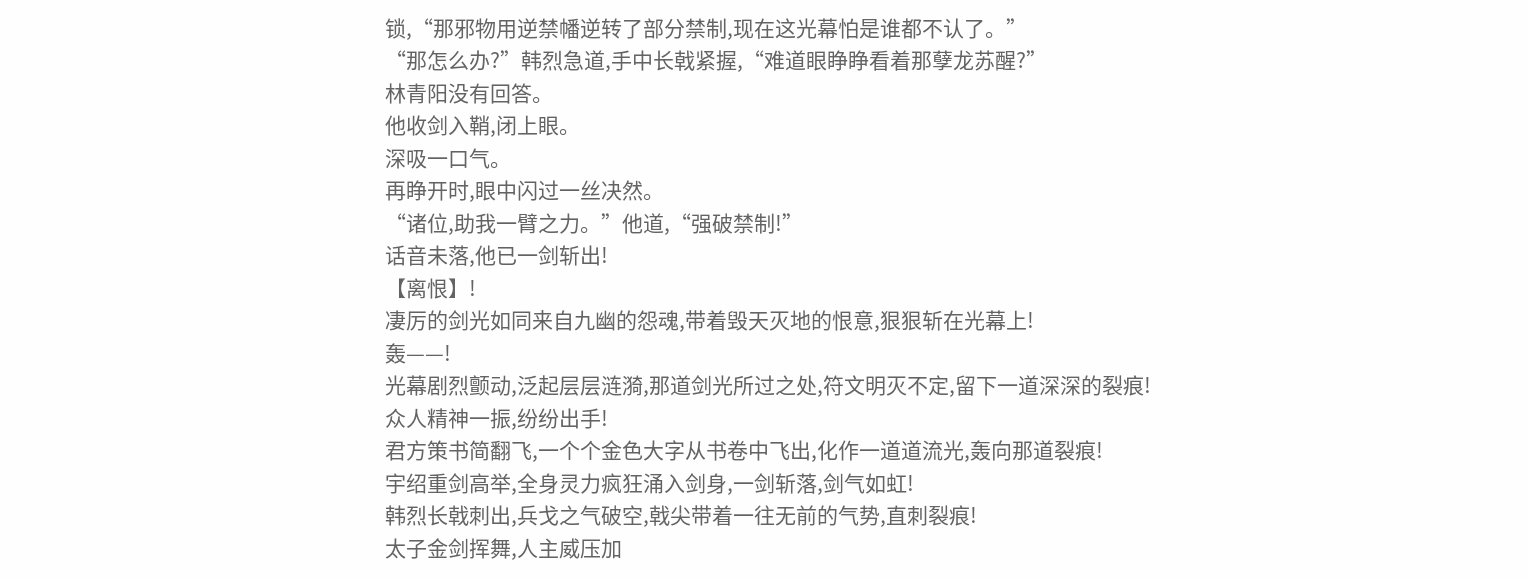锁,“那邪物用逆禁幡逆转了部分禁制,现在这光幕怕是谁都不认了。”
“那怎么办?”韩烈急道,手中长戟紧握,“难道眼睁睁看着那孽龙苏醒?”
林青阳没有回答。
他收剑入鞘,闭上眼。
深吸一口气。
再睁开时,眼中闪过一丝决然。
“诸位,助我一臂之力。”他道,“强破禁制!”
话音未落,他已一剑斩出!
【离恨】!
凄厉的剑光如同来自九幽的怨魂,带着毁天灭地的恨意,狠狠斩在光幕上!
轰——!
光幕剧烈颤动,泛起层层涟漪,那道剑光所过之处,符文明灭不定,留下一道深深的裂痕!
众人精神一振,纷纷出手!
君方策书简翻飞,一个个金色大字从书卷中飞出,化作一道道流光,轰向那道裂痕!
宇绍重剑高举,全身灵力疯狂涌入剑身,一剑斩落,剑气如虹!
韩烈长戟刺出,兵戈之气破空,戟尖带着一往无前的气势,直刺裂痕!
太子金剑挥舞,人主威压加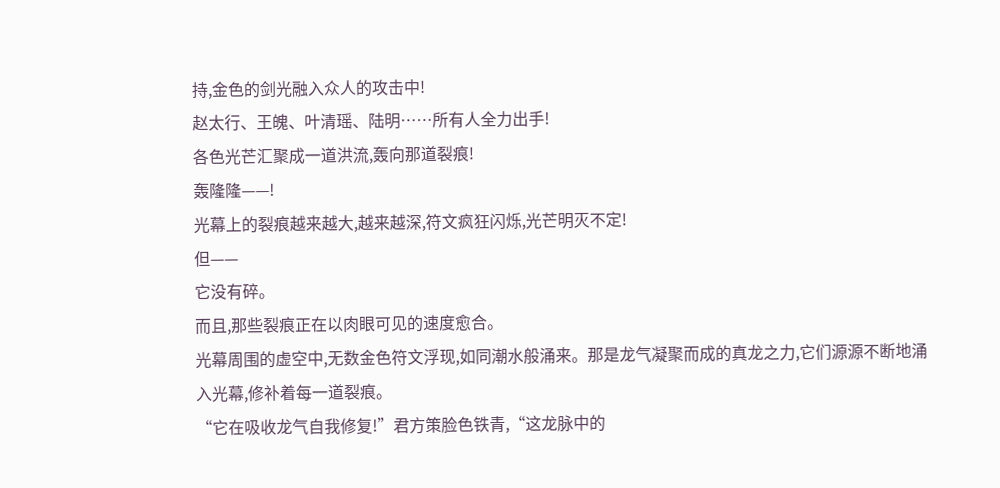持,金色的剑光融入众人的攻击中!
赵太行、王魄、叶清瑶、陆明……所有人全力出手!
各色光芒汇聚成一道洪流,轰向那道裂痕!
轰隆隆——!
光幕上的裂痕越来越大,越来越深,符文疯狂闪烁,光芒明灭不定!
但——
它没有碎。
而且,那些裂痕正在以肉眼可见的速度愈合。
光幕周围的虚空中,无数金色符文浮现,如同潮水般涌来。那是龙气凝聚而成的真龙之力,它们源源不断地涌入光幕,修补着每一道裂痕。
“它在吸收龙气自我修复!”君方策脸色铁青,“这龙脉中的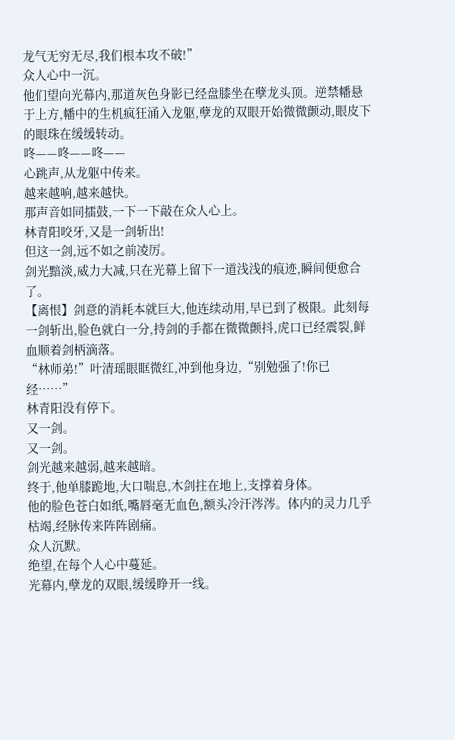龙气无穷无尽,我们根本攻不破!”
众人心中一沉。
他们望向光幕内,那道灰色身影已经盘膝坐在孽龙头顶。逆禁幡悬于上方,幡中的生机疯狂涌入龙躯,孽龙的双眼开始微微颤动,眼皮下的眼珠在缓缓转动。
咚——咚——咚——
心跳声,从龙躯中传来。
越来越响,越来越快。
那声音如同擂鼓,一下一下敲在众人心上。
林青阳咬牙,又是一剑斩出!
但这一剑,远不如之前凌厉。
剑光黯淡,威力大减,只在光幕上留下一道浅浅的痕迹,瞬间便愈合了。
【离恨】剑意的消耗本就巨大,他连续动用,早已到了极限。此刻每一剑斩出,脸色就白一分,持剑的手都在微微颤抖,虎口已经震裂,鲜血顺着剑柄滴落。
“林师弟!”叶清瑶眼眶微红,冲到他身边,“别勉强了!你已经……”
林青阳没有停下。
又一剑。
又一剑。
剑光越来越弱,越来越暗。
终于,他单膝跪地,大口喘息,木剑拄在地上,支撑着身体。
他的脸色苍白如纸,嘴唇毫无血色,额头冷汗涔涔。体内的灵力几乎枯竭,经脉传来阵阵剧痛。
众人沉默。
绝望,在每个人心中蔓延。
光幕内,孽龙的双眼,缓缓睁开一线。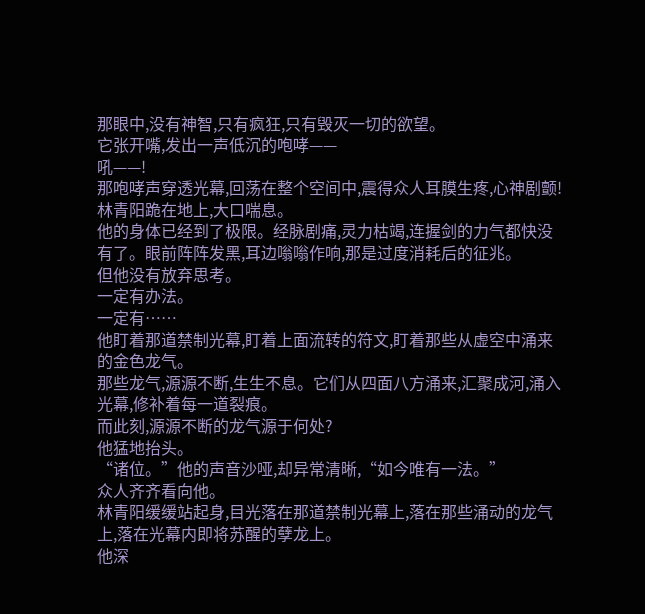那眼中,没有神智,只有疯狂,只有毁灭一切的欲望。
它张开嘴,发出一声低沉的咆哮——
吼——!
那咆哮声穿透光幕,回荡在整个空间中,震得众人耳膜生疼,心神剧颤!
林青阳跪在地上,大口喘息。
他的身体已经到了极限。经脉剧痛,灵力枯竭,连握剑的力气都快没有了。眼前阵阵发黑,耳边嗡嗡作响,那是过度消耗后的征兆。
但他没有放弃思考。
一定有办法。
一定有……
他盯着那道禁制光幕,盯着上面流转的符文,盯着那些从虚空中涌来的金色龙气。
那些龙气,源源不断,生生不息。它们从四面八方涌来,汇聚成河,涌入光幕,修补着每一道裂痕。
而此刻,源源不断的龙气源于何处?
他猛地抬头。
“诸位。”他的声音沙哑,却异常清晰,“如今唯有一法。”
众人齐齐看向他。
林青阳缓缓站起身,目光落在那道禁制光幕上,落在那些涌动的龙气上,落在光幕内即将苏醒的孽龙上。
他深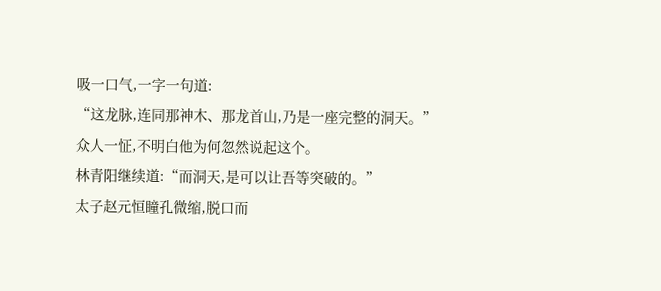吸一口气,一字一句道:
“这龙脉,连同那神木、那龙首山,乃是一座完整的洞天。”
众人一怔,不明白他为何忽然说起这个。
林青阳继续道:“而洞天,是可以让吾等突破的。”
太子赵元恒瞳孔微缩,脱口而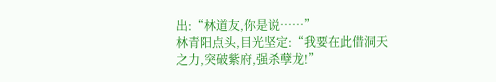出:“林道友,你是说……”
林青阳点头,目光坚定:“我要在此借洞天之力,突破紫府,强杀孽龙!”